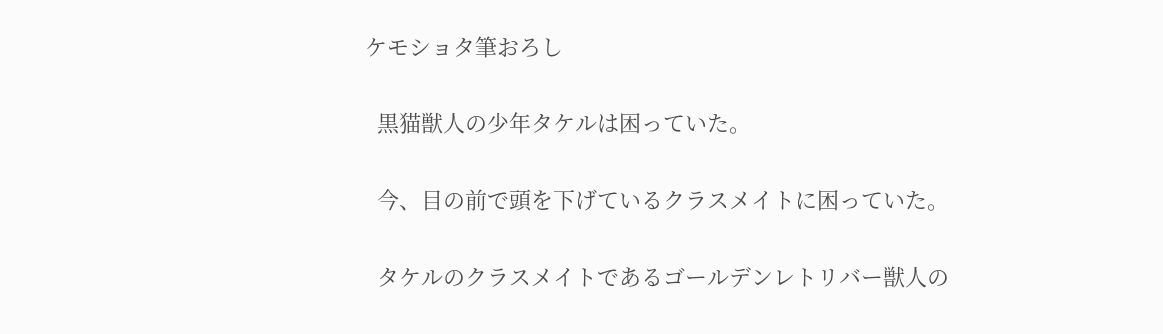ケモショタ筆おろし

  黒猫獣人の少年タケルは困っていた。

  今、目の前で頭を下げているクラスメイトに困っていた。

  タケルのクラスメイトであるゴールデンレトリバー獣人の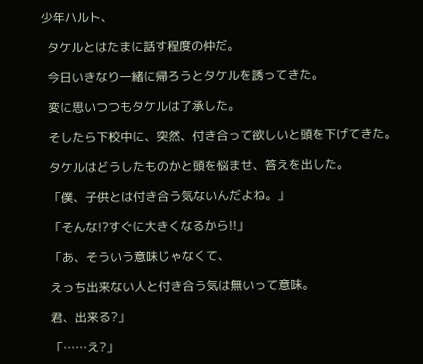少年ハルト、

  タケルとはたまに話す程度の仲だ。

  今日いきなり一緒に帰ろうとタケルを誘ってきた。

  変に思いつつもタケルは了承した。

  そしたら下校中に、突然、付き合って欲しいと頭を下げてきた。

  タケルはどうしたものかと頭を悩ませ、答えを出した。

  「僕、子供とは付き合う気ないんだよね。」

  「そんな!?すぐに大きくなるから!!」

  「あ、そういう意味じゃなくて、

  えっち出来ない人と付き合う気は無いって意味。

  君、出来る?」

  「……え?」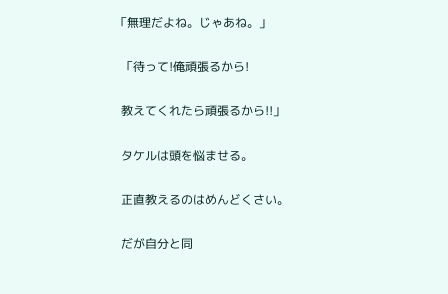「無理だよね。じゃあね。」

  「待って!俺頑張るから!

  教えてくれたら頑張るから!!」

  タケルは頭を悩ませる。

  正直教えるのはめんどくさい。

  だが自分と同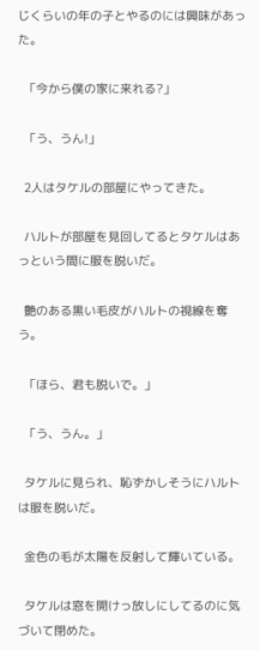じくらいの年の子とやるのには興味があった。

  「今から僕の家に来れる?」

  「う、うん!」

  2人はタケルの部屋にやってきた。

  ハルトが部屋を見回してるとタケルはあっという間に服を脱いだ。

  艶のある黒い毛皮がハルトの視線を奪う。

  「ほら、君も脱いで。」

  「う、うん。」

  タケルに見られ、恥ずかしそうにハルトは服を脱いだ。

  金色の毛が太陽を反射して輝いている。

  タケルは窓を開けっ放しにしてるのに気づいて閉めた。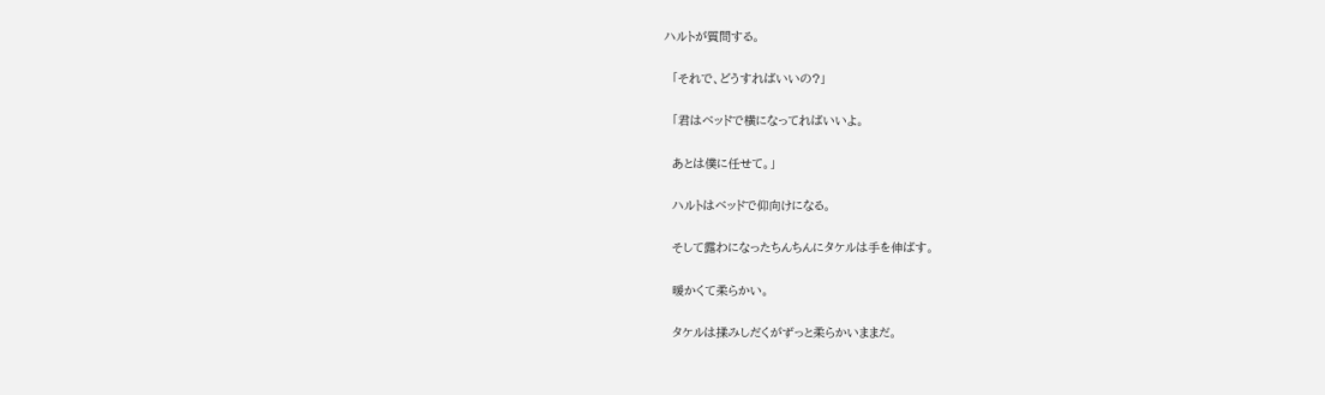ハルトが質問する。

  「それで、どうすればいいの?」

  「君はベッドで横になってればいいよ。

  あとは僕に任せて。」

  ハルトはベッドで仰向けになる。

  そして露わになったちんちんにタケルは手を伸ばす。

  暖かくて柔らかい。

  タケルは揉みしだくがずっと柔らかいままだ。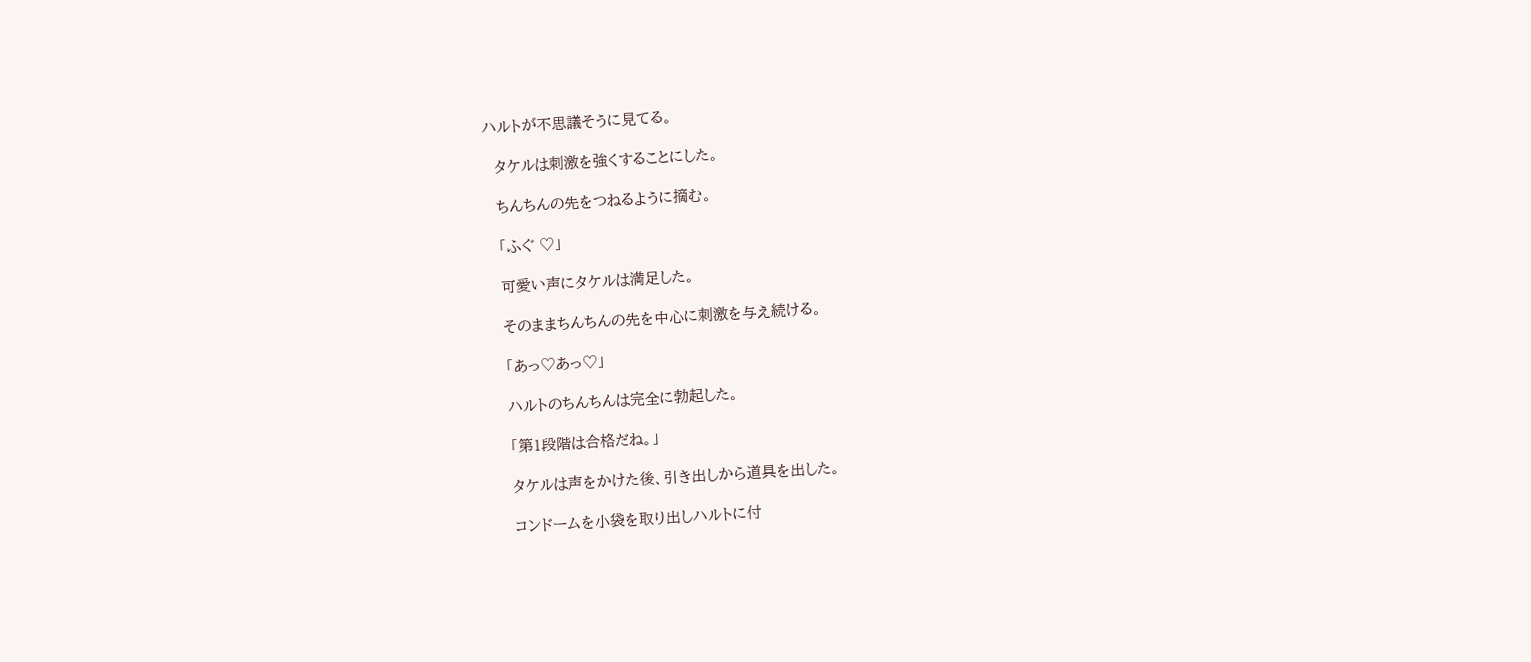ハルトが不思議そうに見てる。

  タケルは刺激を強くすることにした。

  ちんちんの先をつねるように摘む。

  「ふぐ ♡」

  可愛い声にタケルは満足した。

  そのままちんちんの先を中心に刺激を与え続ける。

  「あっ♡あっ♡」

  ハルトのちんちんは完全に勃起した。

  「第1段階は合格だね。」

  タケルは声をかけた後、引き出しから道具を出した。

  コンドームを小袋を取り出しハルトに付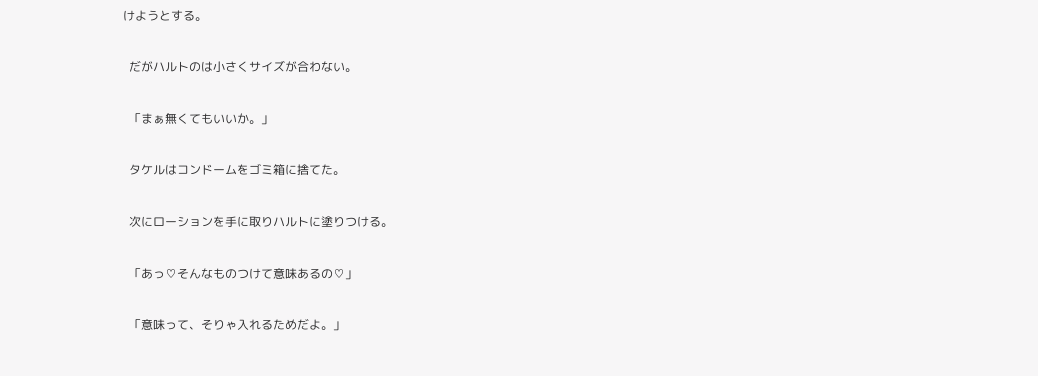けようとする。

  だがハルトのは小さくサイズが合わない。

  「まぁ無くてもいいか。」

  タケルはコンドームをゴミ箱に捨てた。

  次にローションを手に取りハルトに塗りつける。

  「あっ♡そんなものつけて意味あるの♡」

  「意味って、そりゃ入れるためだよ。」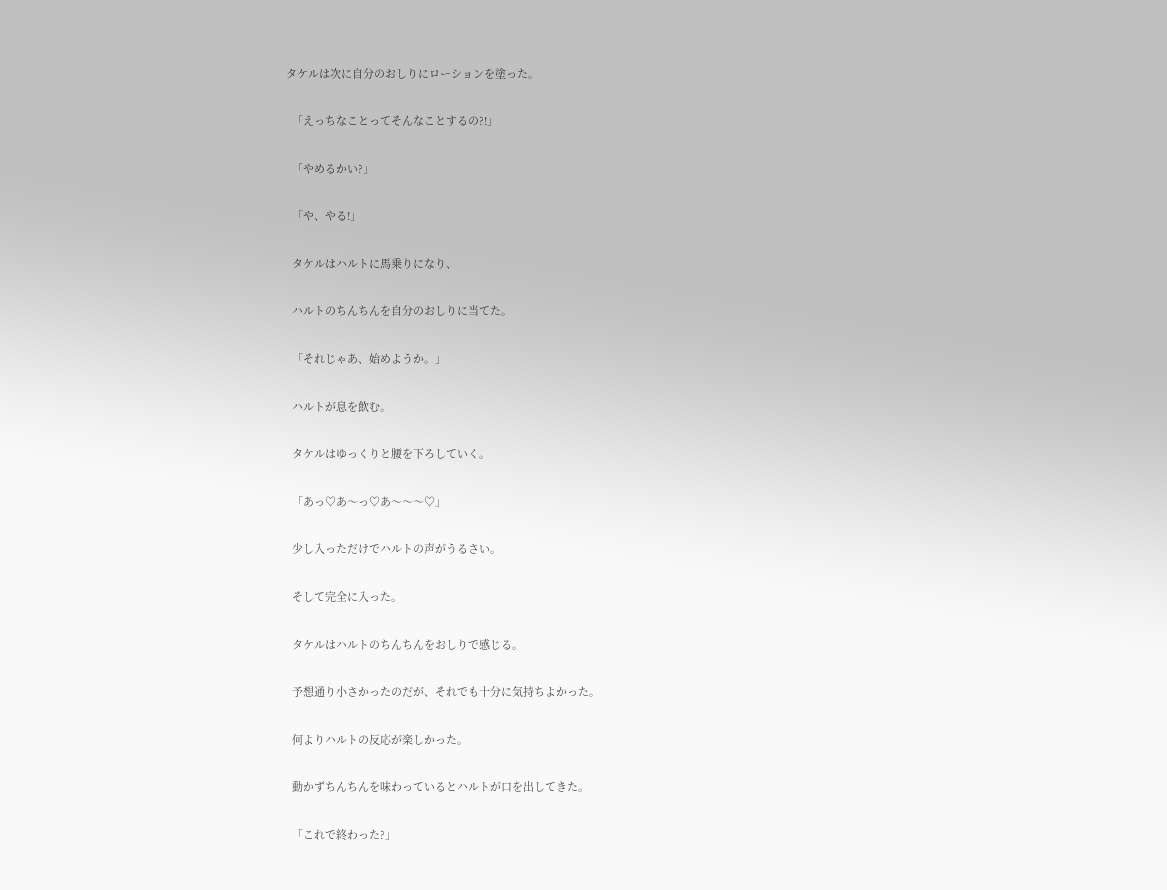タケルは次に自分のおしりにローションを塗った。

  「えっちなことってそんなことするの?!」

  「やめるかい?」

  「や、やる!」

  タケルはハルトに馬乗りになり、

  ハルトのちんちんを自分のおしりに当てた。

  「それじゃあ、始めようか。」

  ハルトが息を飲む。

  タケルはゆっくりと腰を下ろしていく。

  「あっ♡あ〜っ♡あ〜〜〜♡」

  少し入っただけでハルトの声がうるさい。

  そして完全に入った。

  タケルはハルトのちんちんをおしりで感じる。

  予想通り小さかったのだが、それでも十分に気持ちよかった。

  何よりハルトの反応が楽しかった。

  動かずちんちんを味わっているとハルトが口を出してきた。

  「これで終わった?」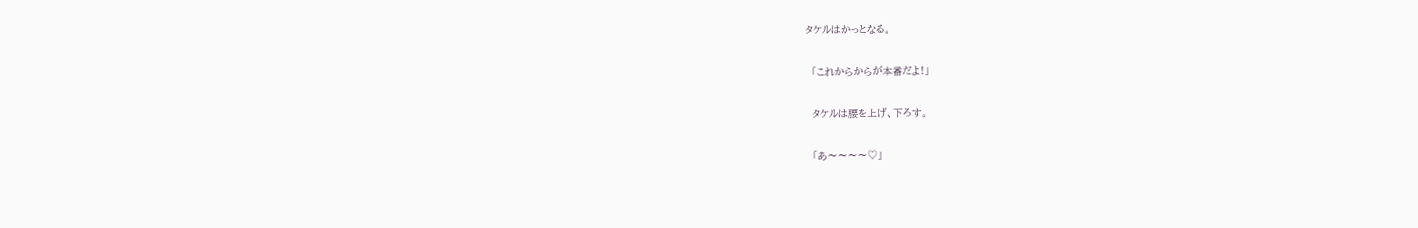タケルはかっとなる。

  「これからからが本番だよ!」

  タケルは腰を上げ、下ろす。

  「あ〜〜〜〜♡」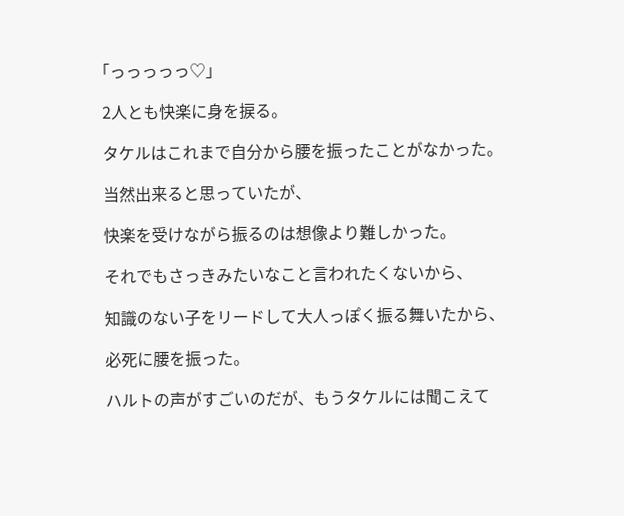「っっっっっ♡」

  2人とも快楽に身を捩る。

  タケルはこれまで自分から腰を振ったことがなかった。

  当然出来ると思っていたが、

  快楽を受けながら振るのは想像より難しかった。

  それでもさっきみたいなこと言われたくないから、

  知識のない子をリードして大人っぽく振る舞いたから、

  必死に腰を振った。

  ハルトの声がすごいのだが、もうタケルには聞こえて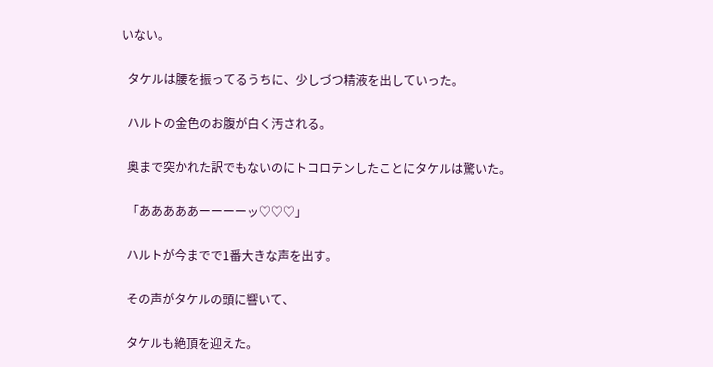いない。

  タケルは腰を振ってるうちに、少しづつ精液を出していった。

  ハルトの金色のお腹が白く汚される。

  奥まで突かれた訳でもないのにトコロテンしたことにタケルは驚いた。

  「あああああーーーーッ♡♡♡」

  ハルトが今までで1番大きな声を出す。

  その声がタケルの頭に響いて、

  タケルも絶頂を迎えた。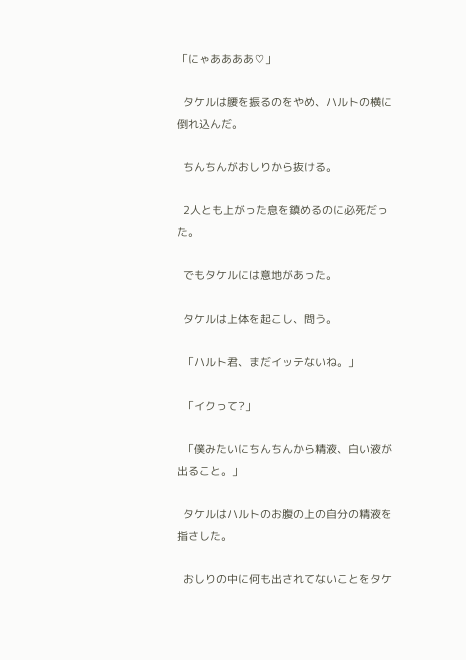「にゃああああ♡」

  タケルは腰を振るのをやめ、ハルトの横に倒れ込んだ。

  ちんちんがおしりから抜ける。

  2人とも上がった息を鎮めるのに必死だった。

  でもタケルには意地があった。

  タケルは上体を起こし、問う。

  「ハルト君、まだイッテないね。」

  「イクって?」

  「僕みたいにちんちんから精液、白い液が出ること。」

  タケルはハルトのお腹の上の自分の精液を指さした。

  おしりの中に何も出されてないことをタケ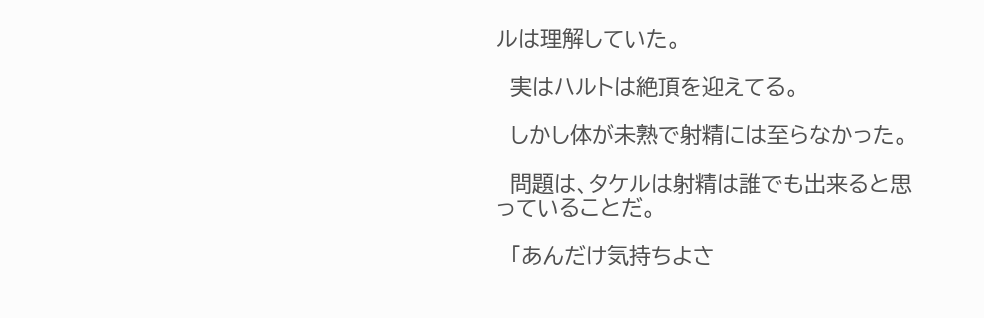ルは理解していた。

  実はハルトは絶頂を迎えてる。

  しかし体が未熟で射精には至らなかった。

  問題は、タケルは射精は誰でも出来ると思っていることだ。

  「あんだけ気持ちよさ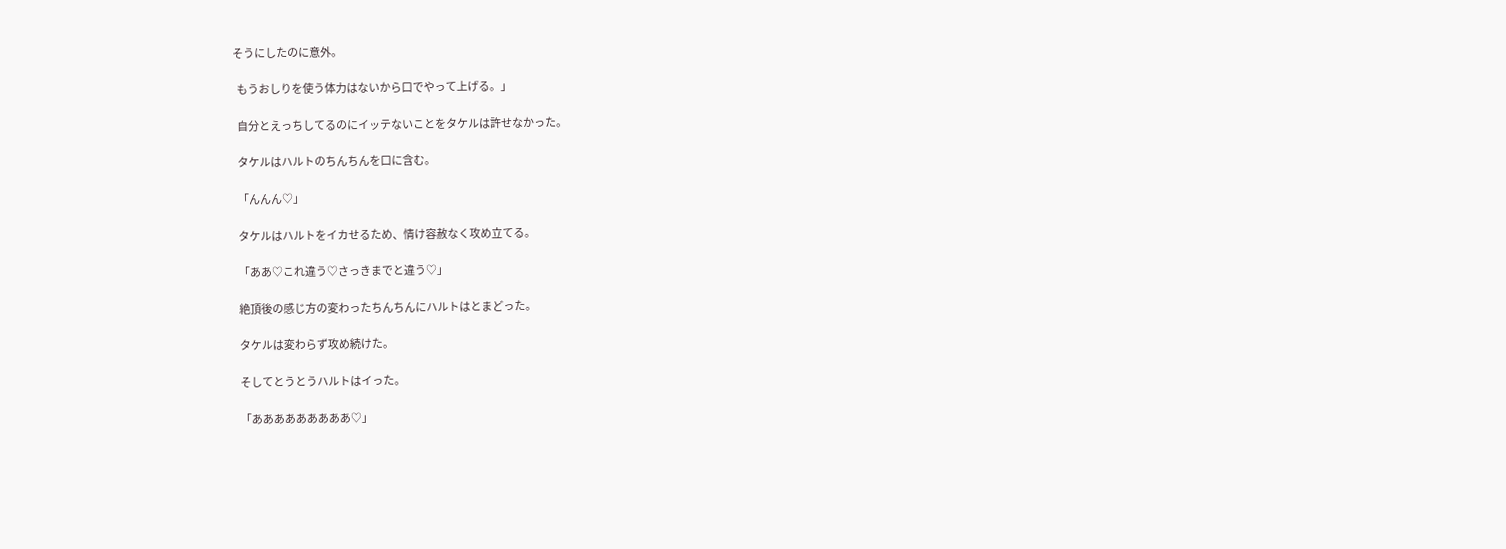そうにしたのに意外。

  もうおしりを使う体力はないから口でやって上げる。」

  自分とえっちしてるのにイッテないことをタケルは許せなかった。

  タケルはハルトのちんちんを口に含む。

  「んんん♡」

  タケルはハルトをイカせるため、情け容赦なく攻め立てる。

  「ああ♡これ違う♡さっきまでと違う♡」

  絶頂後の感じ方の変わったちんちんにハルトはとまどった。

  タケルは変わらず攻め続けた。

  そしてとうとうハルトはイった。

  「あああああああああ♡」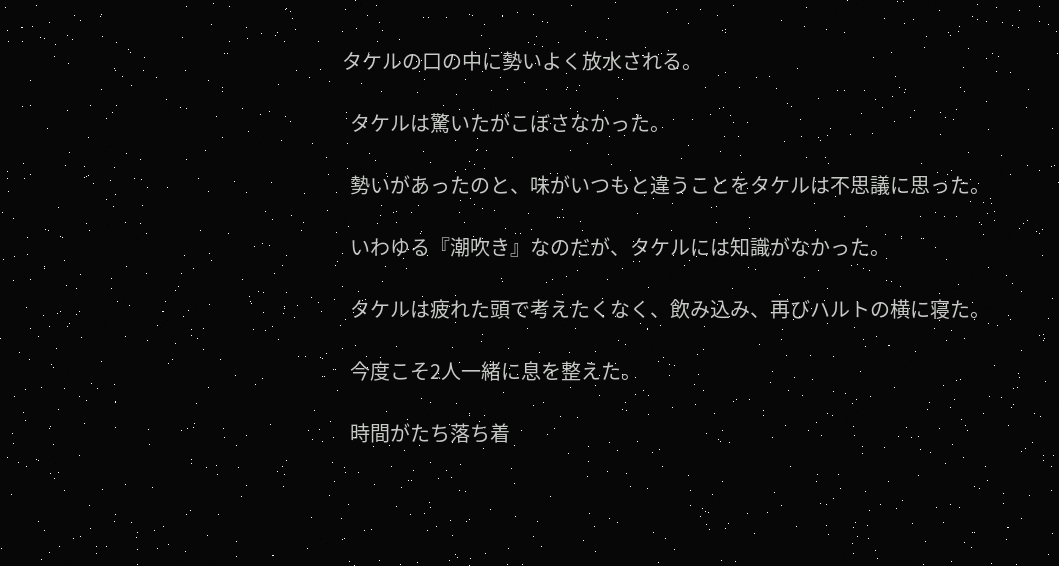タケルの口の中に勢いよく放水される。

  タケルは驚いたがこぼさなかった。

  勢いがあったのと、味がいつもと違うことをタケルは不思議に思った。

  いわゆる『潮吹き』なのだが、タケルには知識がなかった。

  タケルは疲れた頭で考えたくなく、飲み込み、再びハルトの横に寝た。

  今度こそ2人一緒に息を整えた。

  時間がたち落ち着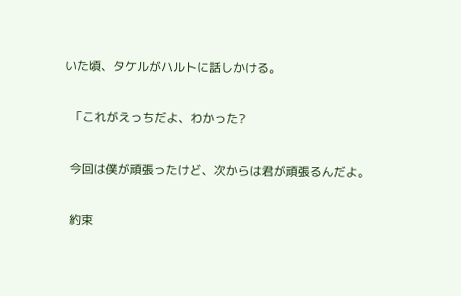いた頃、タケルがハルトに話しかける。

  「これがえっちだよ、わかった?

  今回は僕が頑張ったけど、次からは君が頑張るんだよ。

  約束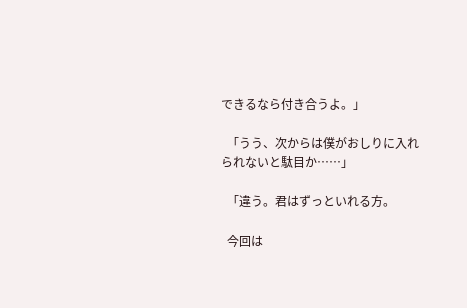できるなら付き合うよ。」

  「うう、次からは僕がおしりに入れられないと駄目か……」

  「違う。君はずっといれる方。

  今回は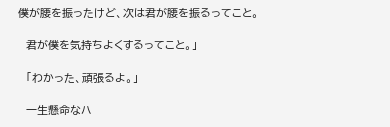僕が腰を振ったけど、次は君が腰を振るってこと。

  君が僕を気持ちよくするってこと。」

  「わかった、頑張るよ。」

  一生懸命なハ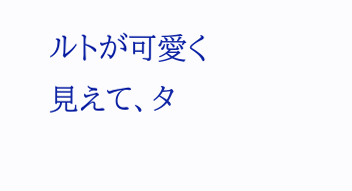ルトが可愛く見えて、タ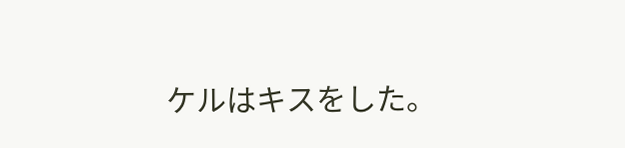ケルはキスをした。